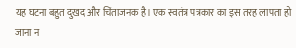यह घटना बहुत दुखद और चिंताजनक है। एक स्वतंत्र पत्रकार का इस तरह लापता हो जाना न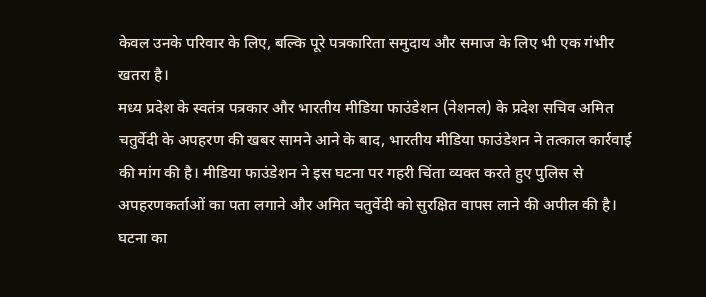केवल उनके परिवार के लिए, बल्कि पूरे पत्रकारिता समुदाय और समाज के लिए भी एक गंभीर खतरा है।
मध्य प्रदेश के स्वतंत्र पत्रकार और भारतीय मीडिया फाउंडेशन (नेशनल) के प्रदेश सचिव अमित चतुर्वेदी के अपहरण की खबर सामने आने के बाद, भारतीय मीडिया फाउंडेशन ने तत्काल कार्रवाई की मांग की है। मीडिया फाउंडेशन ने इस घटना पर गहरी चिंता व्यक्त करते हुए पुलिस से अपहरणकर्ताओं का पता लगाने और अमित चतुर्वेदी को सुरक्षित वापस लाने की अपील की है।
घटना का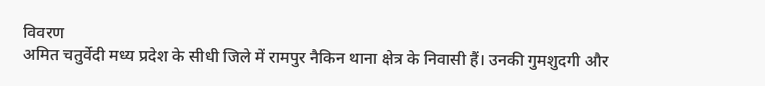विवरण
अमित चतुर्वेदी मध्य प्रदेश के सीधी जिले में रामपुर नैकिन थाना क्षेत्र के निवासी हैं। उनकी गुमशुदगी और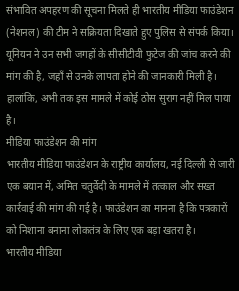संभावित अपहरण की सूचना मिलते ही भारतीय मीडिया फाउंडेशन (नेशनल) की टीम ने सक्रियता दिखाते हुए पुलिस से संपर्क किया। यूनियन ने उन सभी जगहों के सीसीटीवी फुटेज की जांच करने की मांग की है, जहाँ से उनके लापता होने की जानकारी मिली है। हालांकि, अभी तक इस मामले में कोई ठोस सुराग नहीं मिल पाया है।
मीडिया फाउंडेशन की मांग
भारतीय मीडिया फाउंडेशन के राष्ट्रीय कार्यालय, नई दिल्ली से जारी एक बयान में, अमित चतुर्वेदी के मामले में तत्काल और सख्त कार्रवाई की मांग की गई है। फाउंडेशन का मानना है कि पत्रकारों को निशाना बनाना लोकतंत्र के लिए एक बड़ा खतरा है।
भारतीय मीडिया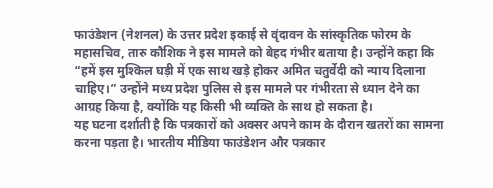फाउंडेशन (नेशनल) के उत्तर प्रदेश इकाई से वृंदावन के सांस्कृतिक फोरम के महासचिव, तारु कौशिक ने इस मामले को बेहद गंभीर बताया है। उन्होंने कहा कि “हमें इस मुश्किल घड़ी में एक साथ खड़े होकर अमित चतुर्वेदी को न्याय दिलाना चाहिए।” उन्होंने मध्य प्रदेश पुलिस से इस मामले पर गंभीरता से ध्यान देने का आग्रह किया है, क्योंकि यह किसी भी व्यक्ति के साथ हो सकता है।
यह घटना दर्शाती है कि पत्रकारों को अक्सर अपने काम के दौरान खतरों का सामना करना पड़ता है। भारतीय मीडिया फाउंडेशन और पत्रकार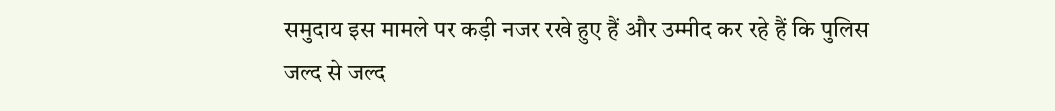समुदाय इस मामले पर कड़ी नजर रखे हुए हैं और उम्मीद कर रहे हैं कि पुलिस जल्द से जल्द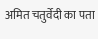अमित चतुर्वेदी का पता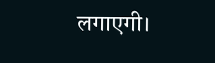लगाएगी।